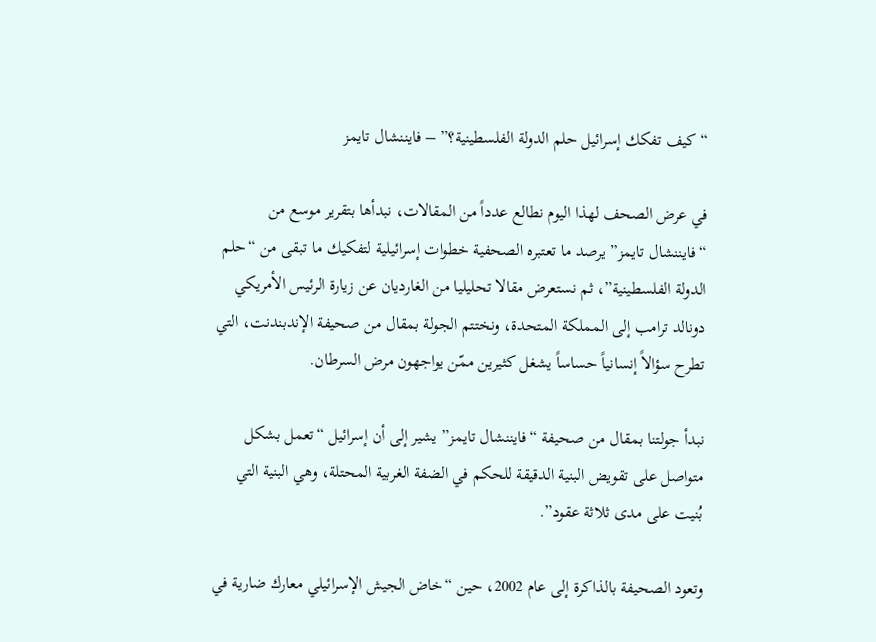“كيف تفكك إسرائيل حلم الدولة الفلسطينية؟” – فايننشال تايمز

في عرض الصحف لهذا اليوم نطالع عدداً من المقالات، نبدأها بتقرير موسع من “فايننشال تايمز” يرصد ما تعتبره الصحفية خطوات إسرائيلية لتفكيك ما تبقى من “حلم الدولة الفلسطينية”، ثم نستعرض مقالا تحليليا من الغارديان عن زيارة الرئيس الأمريكي دونالد ترامب إلى المملكة المتحدة، ونختتم الجولة بمقال من صحيفة الإندبندنت، التي تطرح سؤالاً إنسانياً حساساً يشغل كثيرين ممّن يواجهون مرض السرطان.

نبدأ جولتنا بمقال من صحيفة “فايننشال تايمز” يشير إلى أن إسرائيل “تعمل بشكل متواصل على تقويض البنية الدقيقة للحكم في الضفة الغربية المحتلة، وهي البنية التي بُنيت على مدى ثلاثة عقود”.

وتعود الصحيفة بالذاكرة إلى عام 2002، حين “خاض الجيش الإسرائيلي معارك ضارية في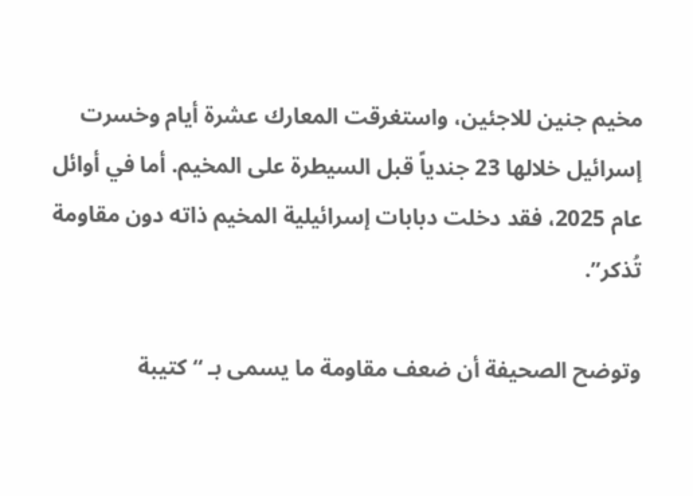مخيم جنين للاجئين، واستغرقت المعارك عشرة أيام وخسرت إسرائيل خلالها 23 جندياً قبل السيطرة على المخيم. أما في أوائل عام 2025، فقد دخلت دبابات إسرائيلية المخيم ذاته دون مقاومة تُذكر”.

وتوضح الصحيفة أن ضعف مقاومة ما يسمى بـ “كتيبة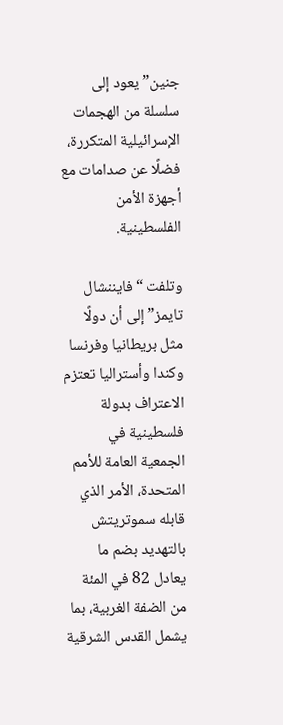جنين” يعود إلى سلسلة من الهجمات الإسرائيلية المتكررة، فضلًا عن صدامات مع أجهزة الأمن الفلسطينية.

وتلفت “فايننشال تايمز” إلى أن دولًا مثل بريطانيا وفرنسا وكندا وأستراليا تعتزم الاعتراف بدولة فلسطينية في الجمعية العامة للأمم المتحدة، الأمر الذي قابله سموتريتش بالتهديد بضم ما يعادل 82 في المئة من الضفة الغربية، بما يشمل القدس الشرقية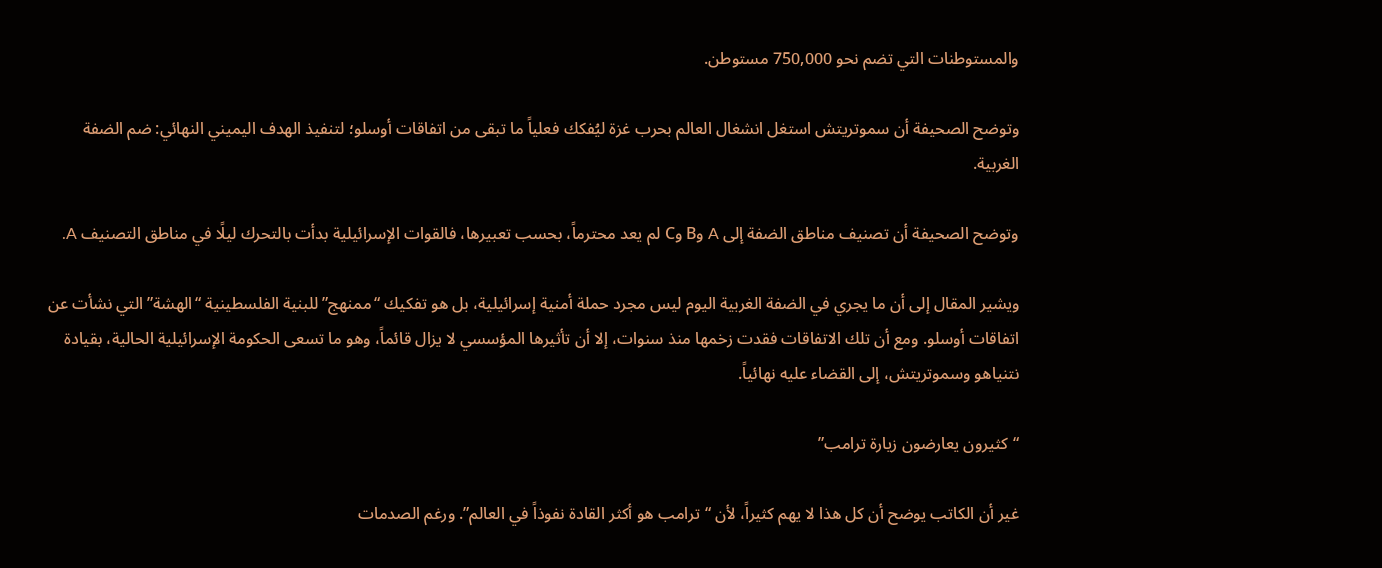والمستوطنات التي تضم نحو 750,000 مستوطن.

وتوضح الصحيفة أن سموتريتش استغل انشغال العالم بحرب غزة ليُفكك فعلياً ما تبقى من اتفاقات أوسلو؛ لتنفيذ الهدف اليميني النهائي: ضم الضفة الغربية.

وتوضح الصحيفة أن تصنيف مناطق الضفة إلى A وB وC لم يعد محترماً، بحسب تعبيرها، فالقوات الإسرائيلية بدأت بالتحرك ليلًا في مناطق التصنيف A.

ويشير المقال إلى أن ما يجري في الضفة الغربية اليوم ليس مجرد حملة أمنية إسرائيلية، بل هو تفكيك “ممنهج” للبنية الفلسطينية “الهشة” التي نشأت عن اتفاقات أوسلو. ومع أن تلك الاتفاقات فقدت زخمها منذ سنوات، إلا أن تأثيرها المؤسسي لا يزال قائماً، وهو ما تسعى الحكومة الإسرائيلية الحالية، بقيادة نتنياهو وسموتريتش، إلى القضاء عليه نهائياً.

“كثيرون يعارضون زيارة ترامب”

غير أن الكاتب يوضح أن كل هذا لا يهم كثيراً، لأن “ترامب هو أكثر القادة نفوذاً في العالم”. ورغم الصدمات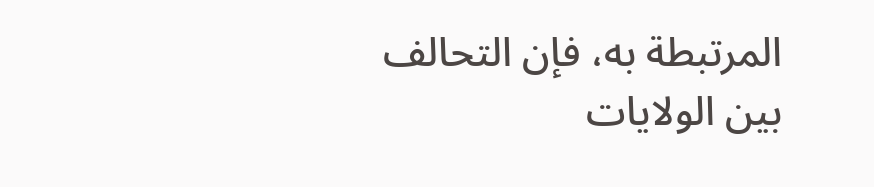المرتبطة به، فإن التحالف بين الولايات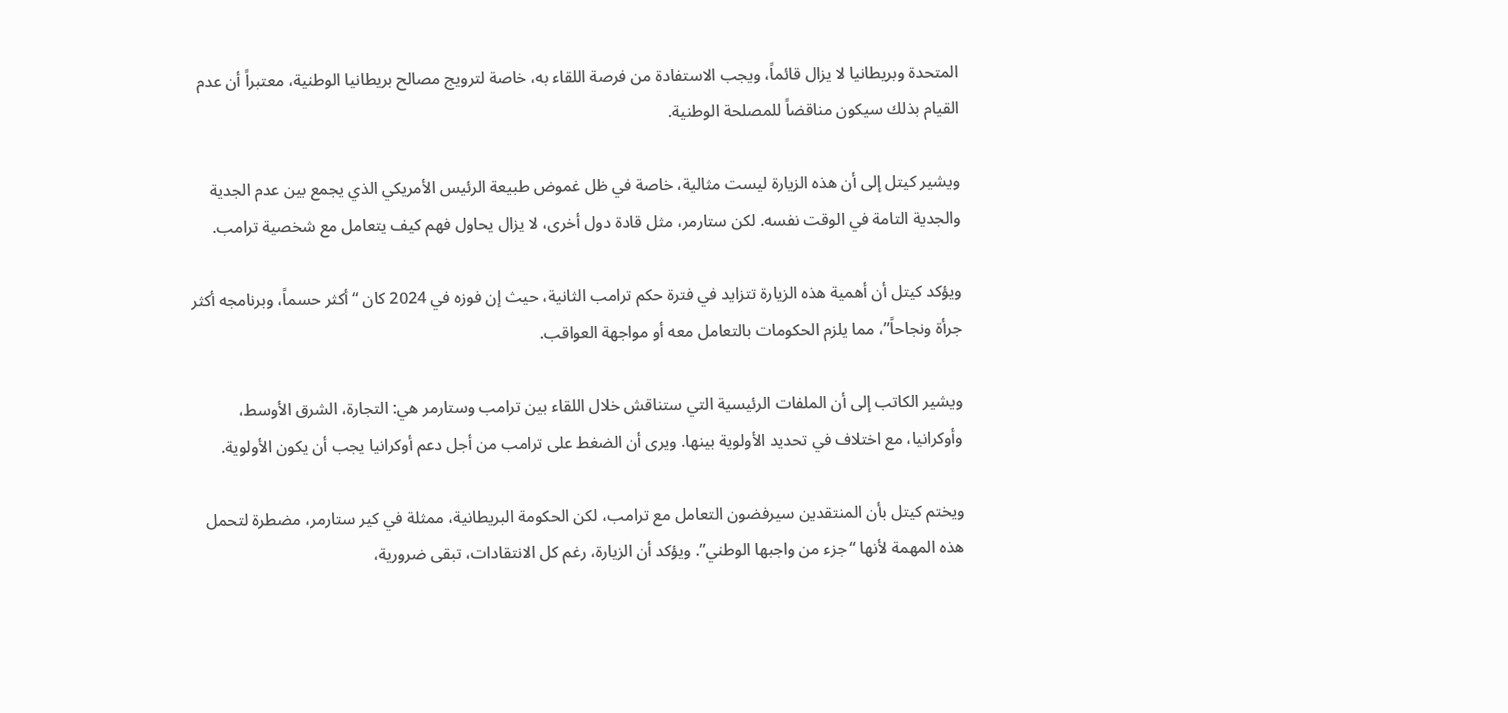المتحدة وبريطانيا لا يزال قائماً، ويجب الاستفادة من فرصة اللقاء به، خاصة لترويج مصالح بريطانيا الوطنية، معتبراً أن عدم القيام بذلك سيكون مناقضاً للمصلحة الوطنية.

ويشير كيتل إلى أن هذه الزيارة ليست مثالية، خاصة في ظل غموض طبيعة الرئيس الأمريكي الذي يجمع بين عدم الجدية والجدية التامة في الوقت نفسه. لكن ستارمر، مثل قادة دول أخرى، لا يزال يحاول فهم كيف يتعامل مع شخصية ترامب.

ويؤكد كيتل أن أهمية هذه الزيارة تتزايد في فترة حكم ترامب الثانية، حيث إن فوزه في 2024 كان “أكثر حسماً، وبرنامجه أكثر جرأة ونجاحاً”، مما يلزم الحكومات بالتعامل معه أو مواجهة العواقب.

ويشير الكاتب إلى أن الملفات الرئيسية التي ستناقش خلال اللقاء بين ترامب وستارمر هي: التجارة، الشرق الأوسط، وأوكرانيا، مع اختلاف في تحديد الأولوية بينها. ويرى أن الضغط على ترامب من أجل دعم أوكرانيا يجب أن يكون الأولوية.

ويختم كيتل بأن المنتقدين سيرفضون التعامل مع ترامب، لكن الحكومة البريطانية، ممثلة في كير ستارمر، مضطرة لتحمل هذه المهمة لأنها “جزء من واجبها الوطني”. ويؤكد أن الزيارة، رغم كل الانتقادات، تبقى ضرورية،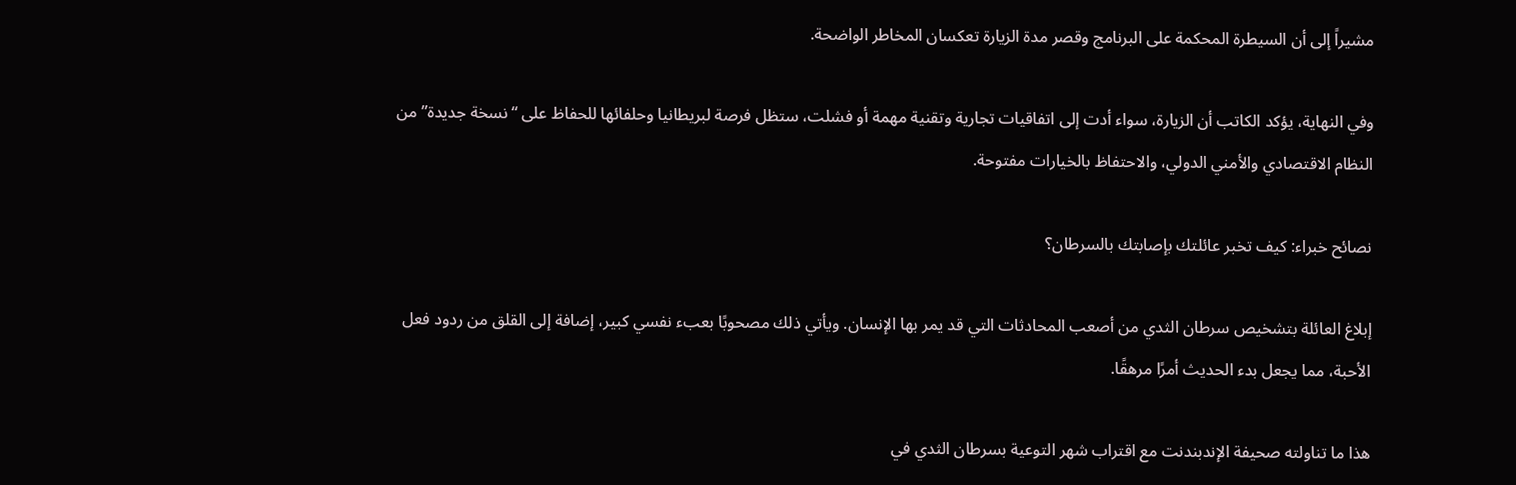مشيراً إلى أن السيطرة المحكمة على البرنامج وقصر مدة الزيارة تعكسان المخاطر الواضحة.

وفي النهاية، يؤكد الكاتب أن الزيارة، سواء أدت إلى اتفاقيات تجارية وتقنية مهمة أو فشلت، ستظل فرصة لبريطانيا وحلفائها للحفاظ على “نسخة جديدة” من النظام الاقتصادي والأمني الدولي، والاحتفاظ بالخيارات مفتوحة.

نصائح خبراء: كيف تخبر عائلتك بإصابتك بالسرطان؟

إبلاغ العائلة بتشخيص سرطان الثدي من أصعب المحادثات التي قد يمر بها الإنسان. ويأتي ذلك مصحوبًا بعبء نفسي كبير، إضافة إلى القلق من ردود فعل الأحبة، مما يجعل بدء الحديث أمرًا مرهقًا.

هذا ما تناولته صحيفة الإندبندنت مع اقتراب شهر التوعية بسرطان الثدي في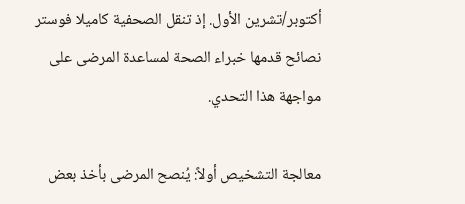أكتوبر/تشرين الأول. إذ تنقل الصحفية كاميلا فوستر نصائح قدمها خبراء الصحة لمساعدة المرضى على مواجهة هذا التحدي.

معالجة التشخيص أولاً: يُنصح المرضى بأخذ بعض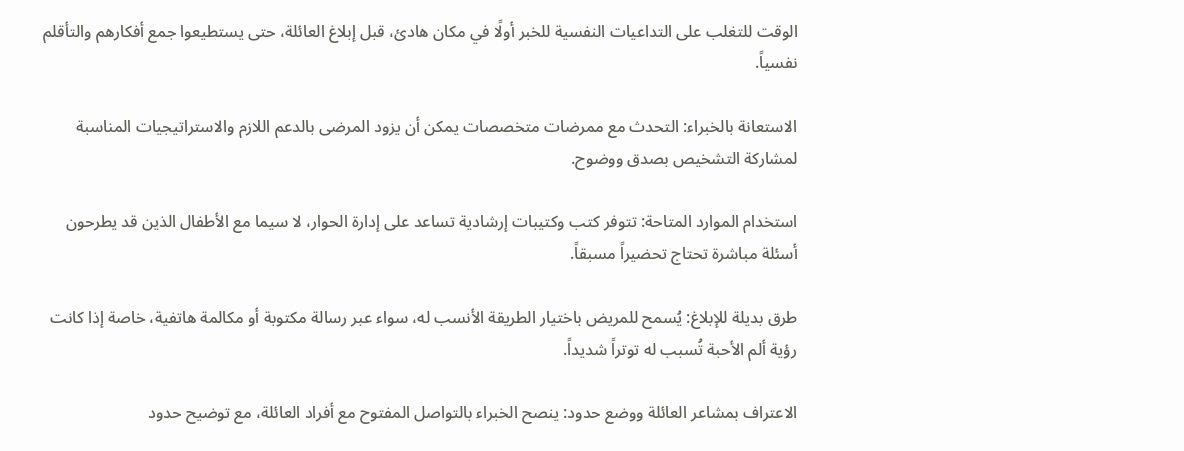الوقت للتغلب على التداعيات النفسية للخبر أولًا في مكان هادئ، قبل إبلاغ العائلة، حتى يستطيعوا جمع أفكارهم والتأقلم نفسياً.

الاستعانة بالخبراء: التحدث مع ممرضات متخصصات يمكن أن يزود المرضى بالدعم اللازم والاستراتيجيات المناسبة لمشاركة التشخيص بصدق ووضوح.

استخدام الموارد المتاحة: تتوفر كتب وكتيبات إرشادية تساعد على إدارة الحوار، لا سيما مع الأطفال الذين قد يطرحون أسئلة مباشرة تحتاج تحضيراً مسبقاً.

طرق بديلة للإبلاغ: يُسمح للمريض باختيار الطريقة الأنسب له، سواء عبر رسالة مكتوبة أو مكالمة هاتفية، خاصة إذا كانت رؤية ألم الأحبة تُسبب له توتراً شديداً.

الاعتراف بمشاعر العائلة ووضع حدود: ينصح الخبراء بالتواصل المفتوح مع أفراد العائلة، مع توضيح حدود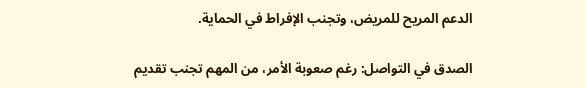الدعم المريح للمريض، وتجنب الإفراط في الحماية.

الصدق في التواصل: رغم صعوبة الأمر، من المهم تجنب تقديم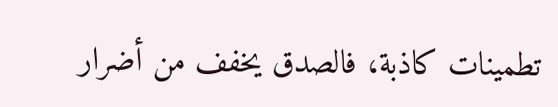تطمينات كاذبة، فالصدق يخفف من أضرار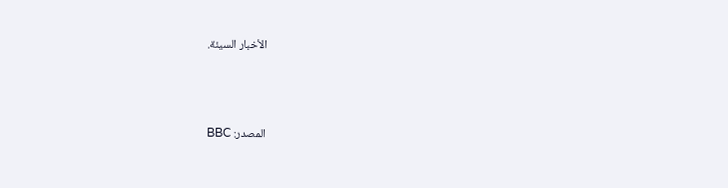الأخبار السيئة.



المصدر: BBC